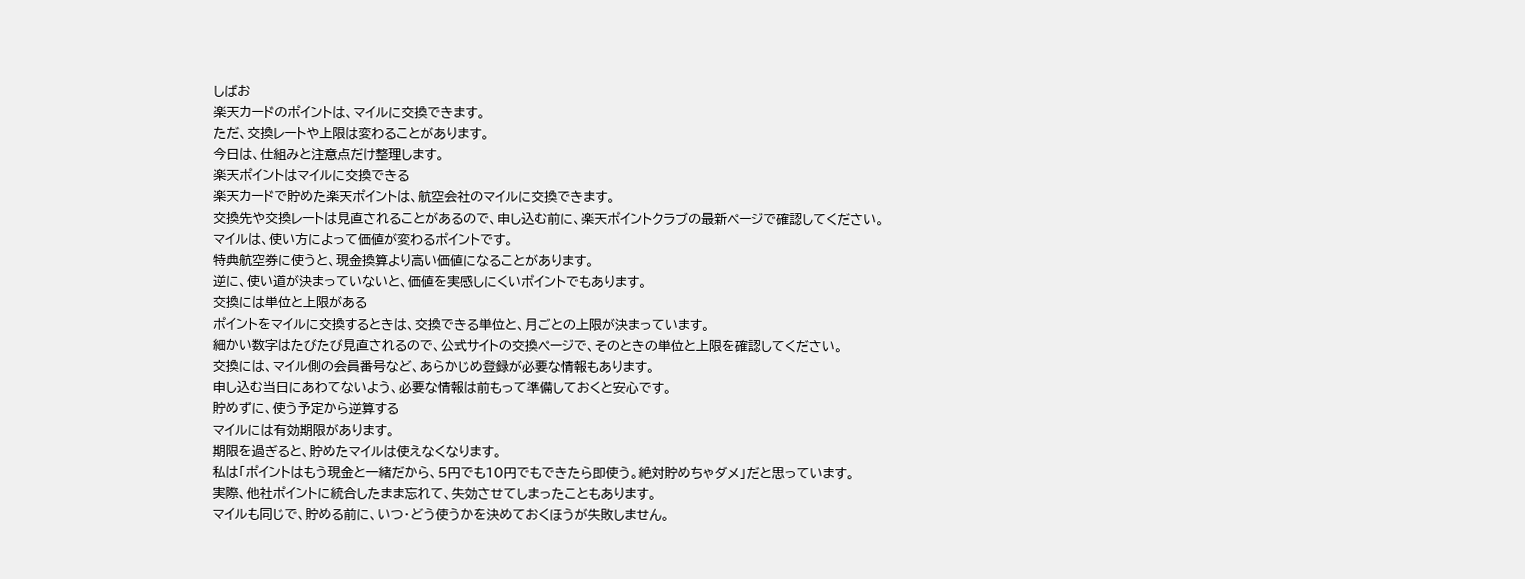しばお
楽天カードのポイントは、マイルに交換できます。
ただ、交換レートや上限は変わることがあります。
今日は、仕組みと注意点だけ整理します。
楽天ポイントはマイルに交換できる
楽天カードで貯めた楽天ポイントは、航空会社のマイルに交換できます。
交換先や交換レートは見直されることがあるので、申し込む前に、楽天ポイントクラブの最新ページで確認してください。
マイルは、使い方によって価値が変わるポイントです。
特典航空券に使うと、現金換算より高い価値になることがあります。
逆に、使い道が決まっていないと、価値を実感しにくいポイントでもあります。
交換には単位と上限がある
ポイントをマイルに交換するときは、交換できる単位と、月ごとの上限が決まっています。
細かい数字はたびたび見直されるので、公式サイトの交換ページで、そのときの単位と上限を確認してください。
交換には、マイル側の会員番号など、あらかじめ登録が必要な情報もあります。
申し込む当日にあわてないよう、必要な情報は前もって準備しておくと安心です。
貯めずに、使う予定から逆算する
マイルには有効期限があります。
期限を過ぎると、貯めたマイルは使えなくなります。
私は「ポイントはもう現金と一緒だから、5円でも10円でもできたら即使う。絶対貯めちゃダメ」だと思っています。
実際、他社ポイントに統合したまま忘れて、失効させてしまったこともあります。
マイルも同じで、貯める前に、いつ・どう使うかを決めておくほうが失敗しません。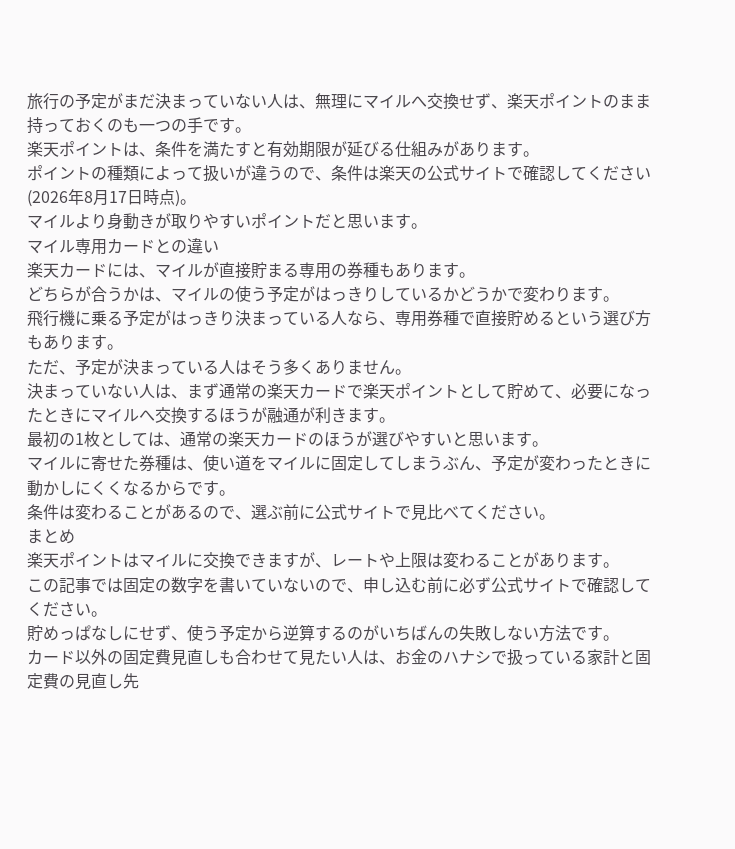旅行の予定がまだ決まっていない人は、無理にマイルへ交換せず、楽天ポイントのまま持っておくのも一つの手です。
楽天ポイントは、条件を満たすと有効期限が延びる仕組みがあります。
ポイントの種類によって扱いが違うので、条件は楽天の公式サイトで確認してください(2026年8月17日時点)。
マイルより身動きが取りやすいポイントだと思います。
マイル専用カードとの違い
楽天カードには、マイルが直接貯まる専用の券種もあります。
どちらが合うかは、マイルの使う予定がはっきりしているかどうかで変わります。
飛行機に乗る予定がはっきり決まっている人なら、専用券種で直接貯めるという選び方もあります。
ただ、予定が決まっている人はそう多くありません。
決まっていない人は、まず通常の楽天カードで楽天ポイントとして貯めて、必要になったときにマイルへ交換するほうが融通が利きます。
最初の1枚としては、通常の楽天カードのほうが選びやすいと思います。
マイルに寄せた券種は、使い道をマイルに固定してしまうぶん、予定が変わったときに動かしにくくなるからです。
条件は変わることがあるので、選ぶ前に公式サイトで見比べてください。
まとめ
楽天ポイントはマイルに交換できますが、レートや上限は変わることがあります。
この記事では固定の数字を書いていないので、申し込む前に必ず公式サイトで確認してください。
貯めっぱなしにせず、使う予定から逆算するのがいちばんの失敗しない方法です。
カード以外の固定費見直しも合わせて見たい人は、お金のハナシで扱っている家計と固定費の見直し先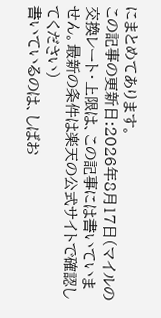にまとめてあります。
この記事の更新日:2026年8月17日(マイルの交換レート・上限は、この記事には書いていません。最新の条件は楽天の公式サイトで確認してください)
書いているのは、しばお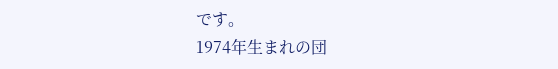です。
1974年生まれの団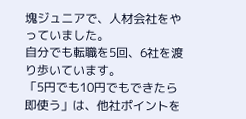塊ジュニアで、人材会社をやっていました。
自分でも転職を5回、6社を渡り歩いています。
「5円でも10円でもできたら即使う」は、他社ポイントを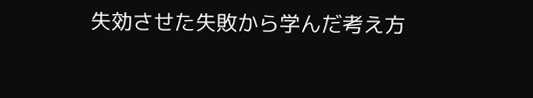失効させた失敗から学んだ考え方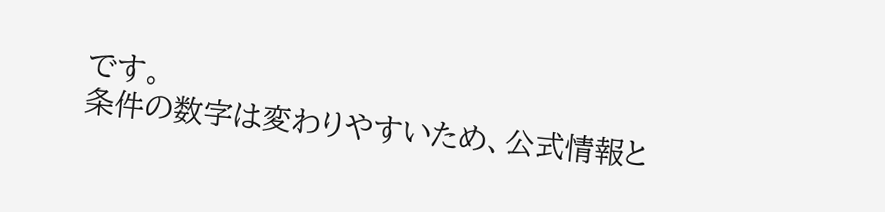です。
条件の数字は変わりやすいため、公式情報と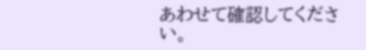あわせて確認してください。